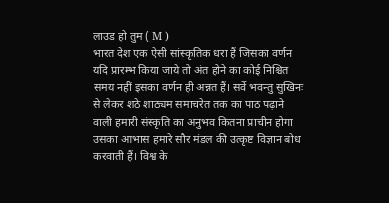लाउड हो तुम ( M )
भारत देश एक ऐसी सांस्कृतिक धरा हैं जिसका वर्णन यदि प्रारम्भ किया जाये तो अंत होने का कोई निश्चित समय नहीं इसका वर्णन ही अन्नत हैं। सर्वे भवन्तु सुखिनः से लेकर शठे शाठ्यम समाचरेत तक का पाठ पढ़ाने वाली हमारी संस्कृति का अनुभव कितना प्राचीन होगा उसका आभास हमारे सौर मंडल की उत्कृष्ट विज्ञान बोध करवाती हैं। विश्व के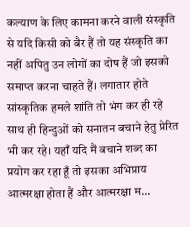कल्याण के लिए कामना करने वाली संस्कृति से यदि किसी को बैर हैं तो यह संस्कृति का नहीं अपितु उन लोगों का दोष हैं जो इसको समाप्त करना चाहते हैं। लगातार होते सांस्कृतिक हमले शांति तो भंग कर ही रहे साथ ही हिन्दुओं को सनातन बचाने हेतु प्रेरित भी कर रहे। यहाँ यदि मैं बचाने शब्द का प्रयोग कर रहा हूँ तो इसका अभिप्राय आत्मरक्षा होता हैं और आत्मरक्षा म...